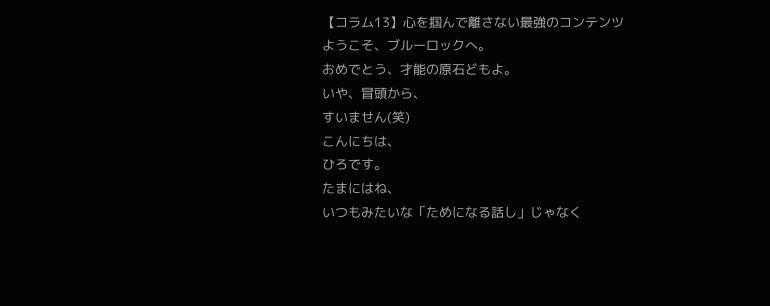【コラム13】心を掴んで離さない最強のコンテンツ
ようこそ、ブルーロックへ。
おめでとう、才能の原石どもよ。
いや、冒頭から、
すいません(笑)
こんにちは、
ひろです。
たまにはね、
いつもみたいな「ためになる話し」じゃなく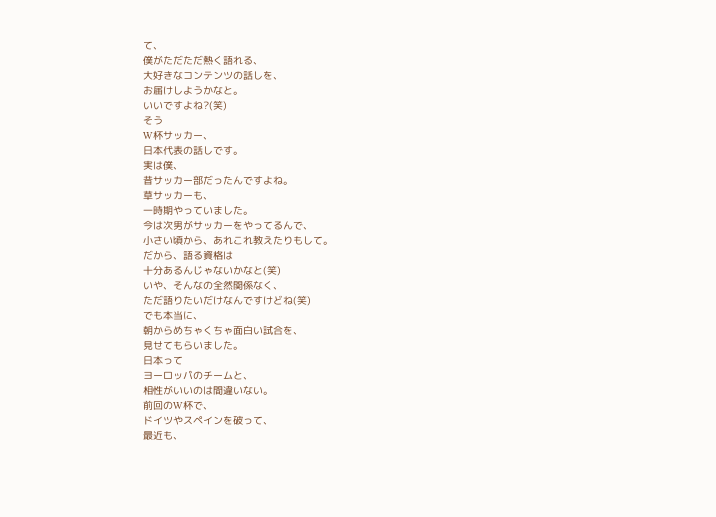て、
僕がただただ熱く語れる、
大好きなコンテンツの話しを、
お届けしようかなと。
いいですよね?(笑)
そう
W杯サッカー、
日本代表の話しです。
実は僕、
昔サッカー部だったんですよね。
草サッカーも、
一時期やっていました。
今は次男がサッカーをやってるんで、
小さい頃から、あれこれ教えたりもして。
だから、語る資格は
十分あるんじゃないかなと(笑)
いや、そんなの全然関係なく、
ただ語りたいだけなんですけどね(笑)
でも本当に、
朝からめちゃくちゃ面白い試合を、
見せてもらいました。
日本って
ヨーロッパのチームと、
相性がいいのは間違いない。
前回のW杯で、
ドイツやスペインを破って、
最近も、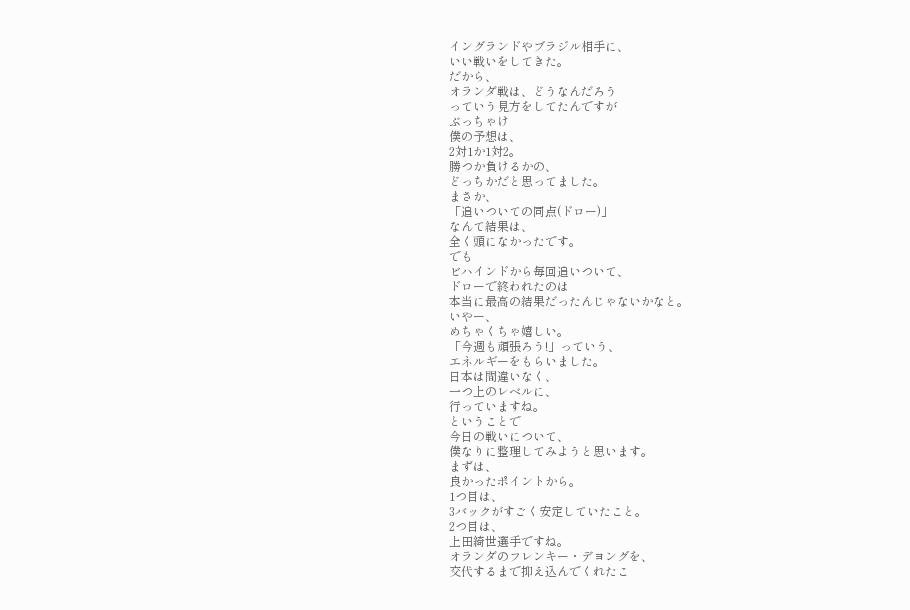イングランドやブラジル相手に、
いい戦いをしてきた。
だから、
オランダ戦は、どうなんだろう
っていう見方をしてたんですが
ぶっちゃけ
僕の予想は、
2対1か1対2。
勝つか負けるかの、
どっちかだと思ってました。
まさか、
「追いついての同点(ドロー)」
なんて結果は、
全く頭になかったです。
でも
ビハインドから毎回追いついて、
ドローで終われたのは
本当に最高の結果だったんじゃないかなと。
いやー、
めちゃくちゃ嬉しい。
「今週も頑張ろう!」っていう、
エネルギーをもらいました。
日本は間違いなく、
一つ上のレベルに、
行っていますね。
ということで
今日の戦いについて、
僕なりに整理してみようと思います。
まずは、
良かったポイントから。
1つ目は、
3バックがすごく安定していたこと。
2つ目は、
上田綺世選手ですね。
オランダのフレンキー・デヨングを、
交代するまで抑え込んでくれたこ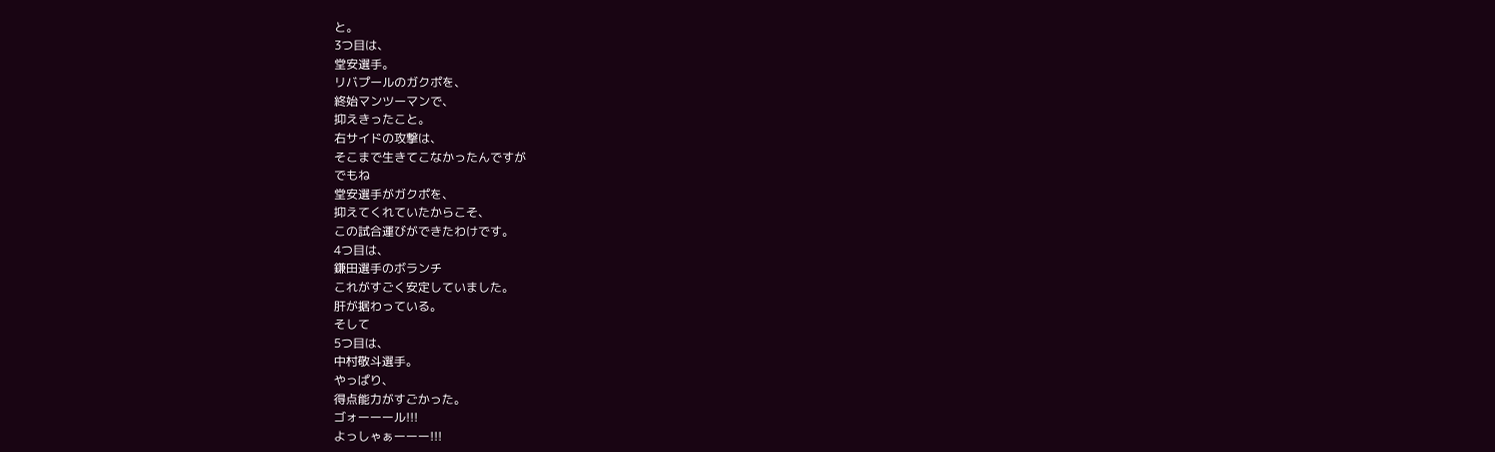と。
3つ目は、
堂安選手。
リバプールのガクポを、
終始マンツーマンで、
抑えきったこと。
右サイドの攻撃は、
そこまで生きてこなかったんですが
でもね
堂安選手がガクポを、
抑えてくれていたからこそ、
この試合運びができたわけです。
4つ目は、
鎌田選手のボランチ
これがすごく安定していました。
肝が据わっている。
そして
5つ目は、
中村敬斗選手。
やっぱり、
得点能力がすごかった。
ゴォーーール!!!
よっしゃぁーーー!!!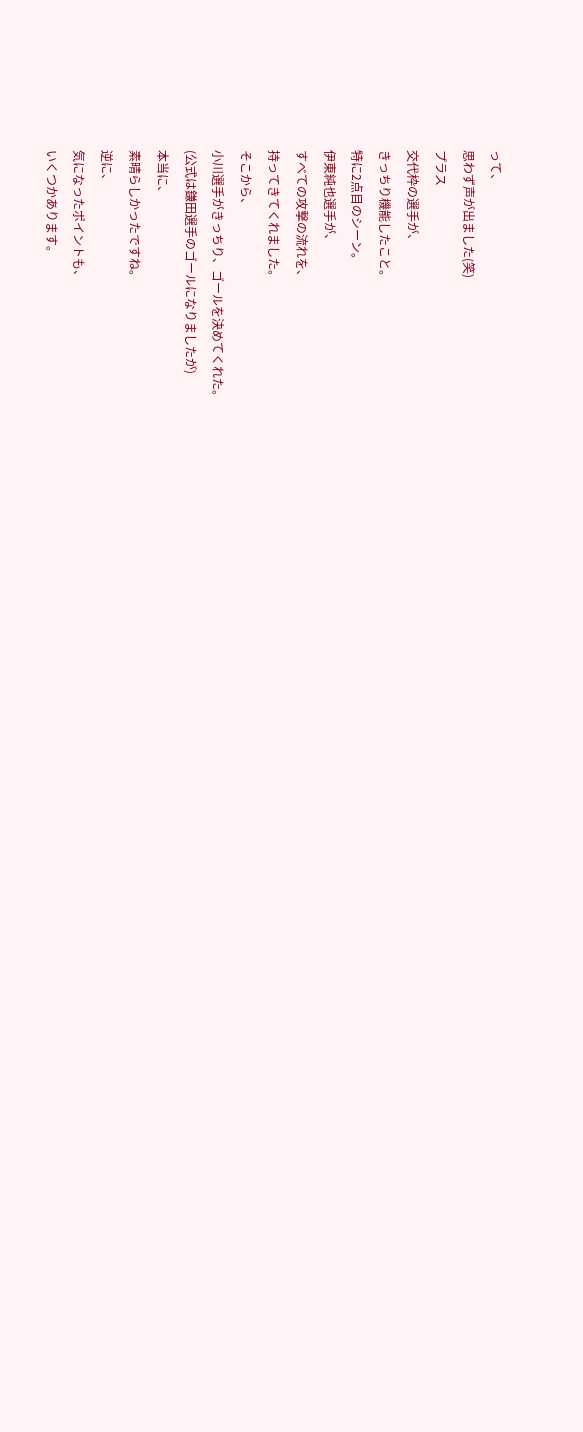って、
思わず声が出ました(笑)
プラス
交代枠の選手が、
きっちり機能したこと。
特に2点目のシーン。
伊東純也選手が、
すべての攻撃の流れを、
持ってきてくれました。
そこから、
小川選手がきっちり、ゴールを決めてくれた。
(公式は鎌田選手のゴールになりましたが)
本当に、
素晴らしかったですね。
逆に、
気になったポイントも、
いくつかあります。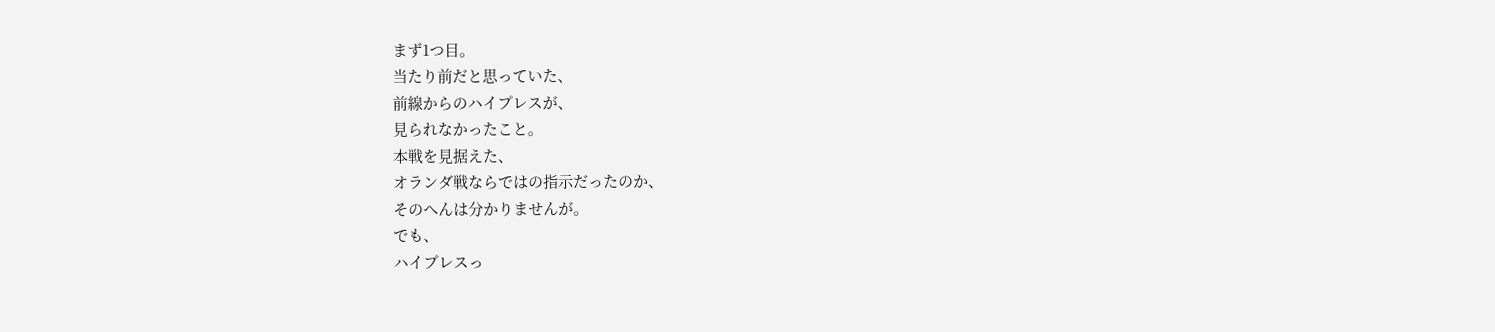まず1つ目。
当たり前だと思っていた、
前線からのハイプレスが、
見られなかったこと。
本戦を見据えた、
オランダ戦ならではの指示だったのか、
そのへんは分かりませんが。
でも、
ハイプレスっ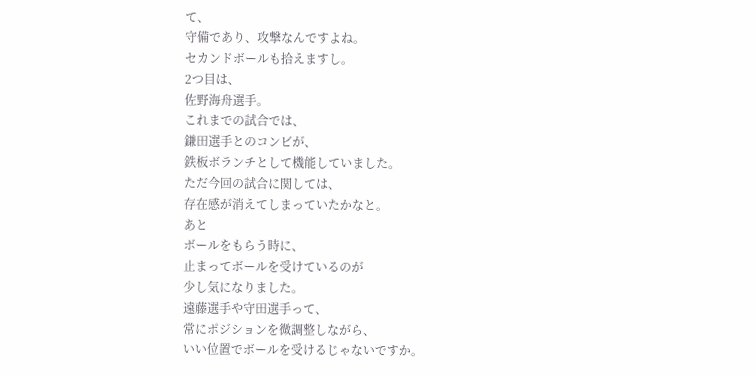て、
守備であり、攻撃なんですよね。
セカンドボールも拾えますし。
2つ目は、
佐野海舟選手。
これまでの試合では、
鎌田選手とのコンビが、
鉄板ボランチとして機能していました。
ただ今回の試合に関しては、
存在感が消えてしまっていたかなと。
あと
ボールをもらう時に、
止まってボールを受けているのが
少し気になりました。
遠藤選手や守田選手って、
常にポジションを微調整しながら、
いい位置でボールを受けるじゃないですか。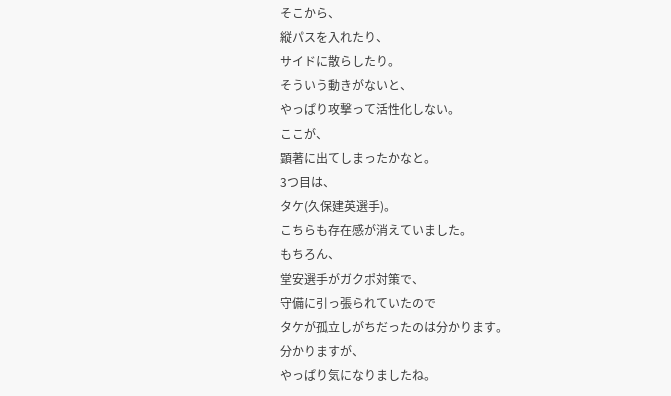そこから、
縦パスを入れたり、
サイドに散らしたり。
そういう動きがないと、
やっぱり攻撃って活性化しない。
ここが、
顕著に出てしまったかなと。
3つ目は、
タケ(久保建英選手)。
こちらも存在感が消えていました。
もちろん、
堂安選手がガクポ対策で、
守備に引っ張られていたので
タケが孤立しがちだったのは分かります。
分かりますが、
やっぱり気になりましたね。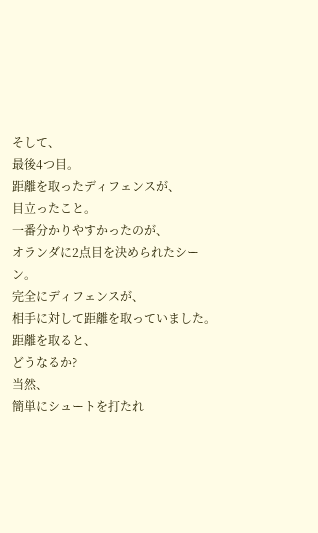そして、
最後4つ目。
距離を取ったディフェンスが、
目立ったこと。
一番分かりやすかったのが、
オランダに2点目を決められたシーン。
完全にディフェンスが、
相手に対して距離を取っていました。
距離を取ると、
どうなるか?
当然、
簡単にシュートを打たれ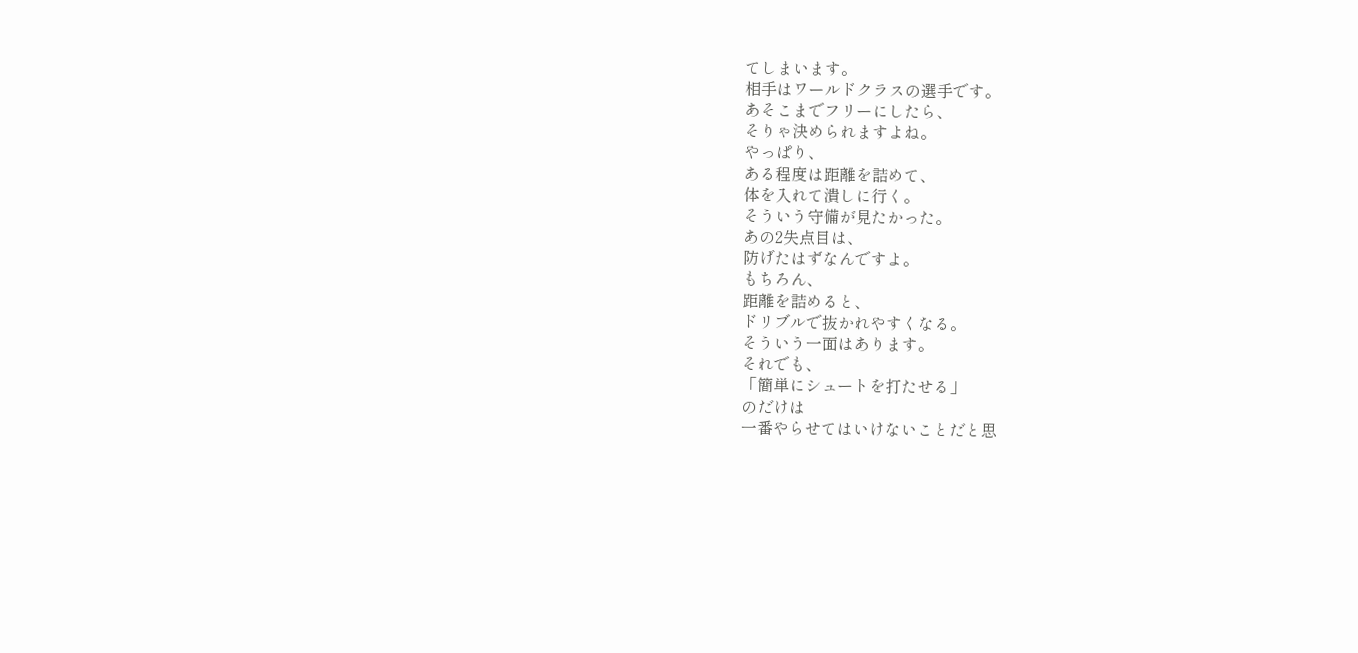てしまいます。
相手はワールドクラスの選手です。
あそこまでフリーにしたら、
そりゃ決められますよね。
やっぱり、
ある程度は距離を詰めて、
体を入れて潰しに行く。
そういう守備が見たかった。
あの2失点目は、
防げたはずなんですよ。
もちろん、
距離を詰めると、
ドリブルで抜かれやすくなる。
そういう一面はあります。
それでも、
「簡単にシュートを打たせる」
のだけは
一番やらせてはいけないことだと思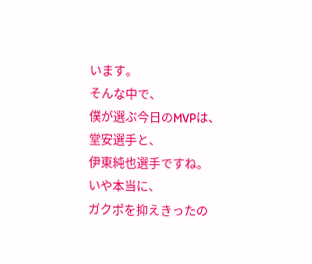います。
そんな中で、
僕が選ぶ今日のMVPは、
堂安選手と、
伊東純也選手ですね。
いや本当に、
ガクポを抑えきったの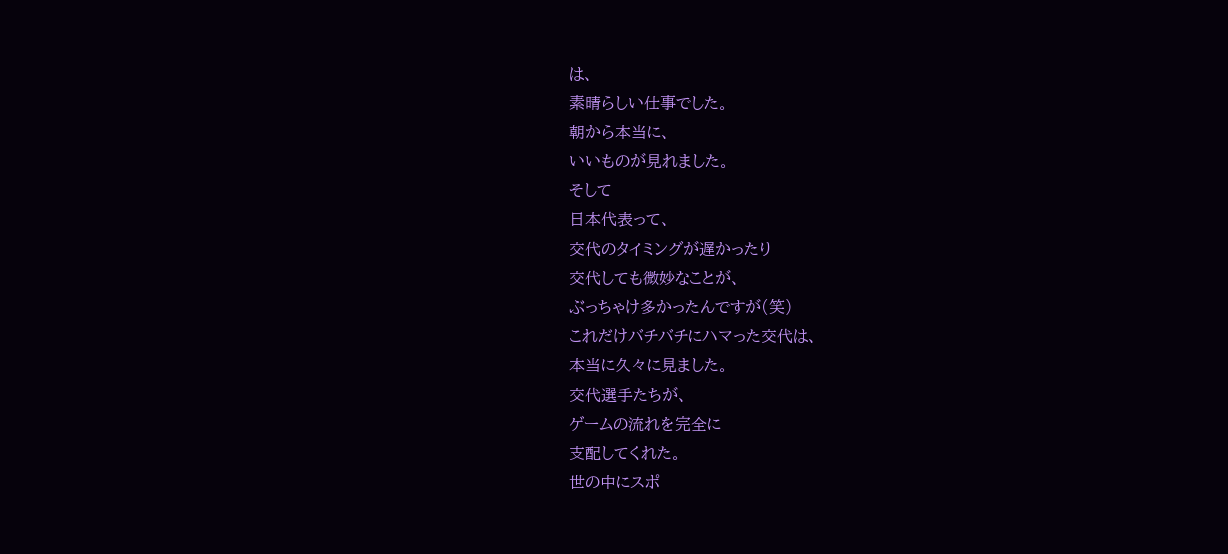は、
素晴らしい仕事でした。
朝から本当に、
いいものが見れました。
そして
日本代表って、
交代のタイミングが遅かったり
交代しても微妙なことが、
ぶっちゃけ多かったんですが(笑)
これだけバチバチにハマった交代は、
本当に久々に見ました。
交代選手たちが、
ゲームの流れを完全に
支配してくれた。
世の中にスポ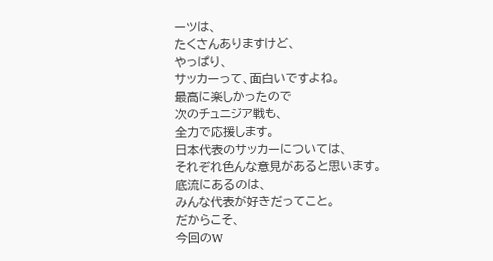ーツは、
たくさんありますけど、
やっぱり、
サッカーって、面白いですよね。
最高に楽しかったので
次のチュニジア戦も、
全力で応援します。
日本代表のサッカーについては、
それぞれ色んな意見があると思います。
底流にあるのは、
みんな代表が好きだってこと。
だからこそ、
今回のW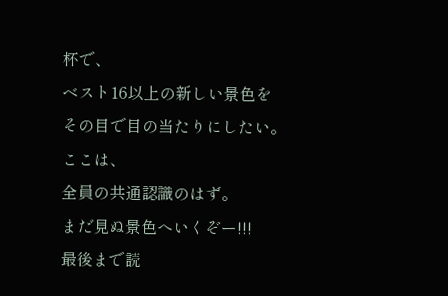杯で、
ベスト16以上の新しい景色を
その目で目の当たりにしたい。
ここは、
全員の共通認識のはず。
まだ見ぬ景色へいくぞー!!!
最後まで読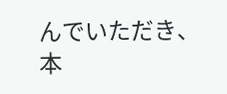んでいただき、
本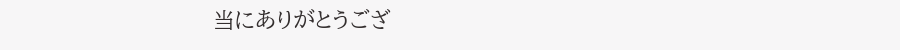当にありがとうござ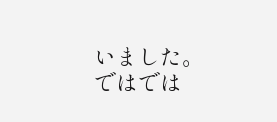いました。
ではでは